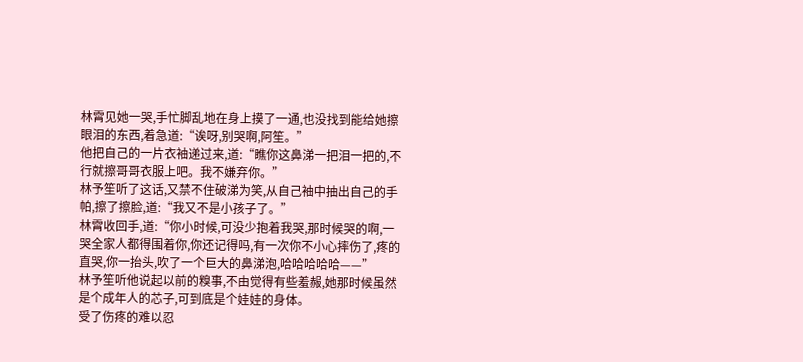林霄见她一哭,手忙脚乱地在身上摸了一通,也没找到能给她擦眼泪的东西,着急道:“诶呀,别哭啊,阿笙。”
他把自己的一片衣袖递过来,道:“瞧你这鼻涕一把泪一把的,不行就擦哥哥衣服上吧。我不嫌弃你。”
林予笙听了这话,又禁不住破涕为笑,从自己袖中抽出自己的手帕,擦了擦脸,道:“我又不是小孩子了。”
林霄收回手,道:“你小时候,可没少抱着我哭,那时候哭的啊,一哭全家人都得围着你,你还记得吗,有一次你不小心摔伤了,疼的直哭,你一抬头,吹了一个巨大的鼻涕泡,哈哈哈哈哈——”
林予笙听他说起以前的糗事,不由觉得有些羞赧,她那时候虽然是个成年人的芯子,可到底是个娃娃的身体。
受了伤疼的难以忍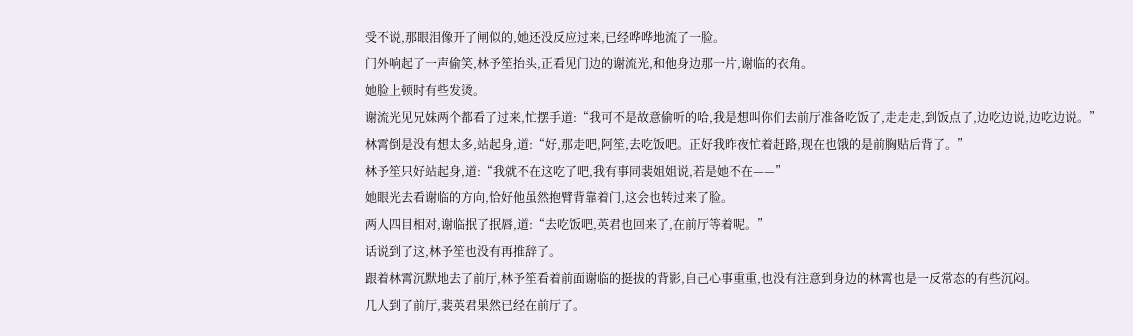受不说,那眼泪像开了闸似的,她还没反应过来,已经哗哗地流了一脸。
门外响起了一声偷笑,林予笙抬头,正看见门边的谢流光,和他身边那一片,谢临的衣角。
她脸上顿时有些发烫。
谢流光见兄妹两个都看了过来,忙摆手道:“我可不是故意偷听的哈,我是想叫你们去前厅准备吃饭了,走走走,到饭点了,边吃边说,边吃边说。”
林霄倒是没有想太多,站起身,道:“好,那走吧,阿笙,去吃饭吧。正好我昨夜忙着赶路,现在也饿的是前胸贴后背了。”
林予笙只好站起身,道:“我就不在这吃了吧,我有事同裴姐姐说,若是她不在——”
她眼光去看谢临的方向,恰好他虽然抱臂背靠着门,这会也转过来了脸。
两人四目相对,谢临抿了抿唇,道:“去吃饭吧,英君也回来了,在前厅等着呢。”
话说到了这,林予笙也没有再推辞了。
跟着林霄沉默地去了前厅,林予笙看着前面谢临的挺拔的背影,自己心事重重,也没有注意到身边的林霄也是一反常态的有些沉闷。
几人到了前厅,裴英君果然已经在前厅了。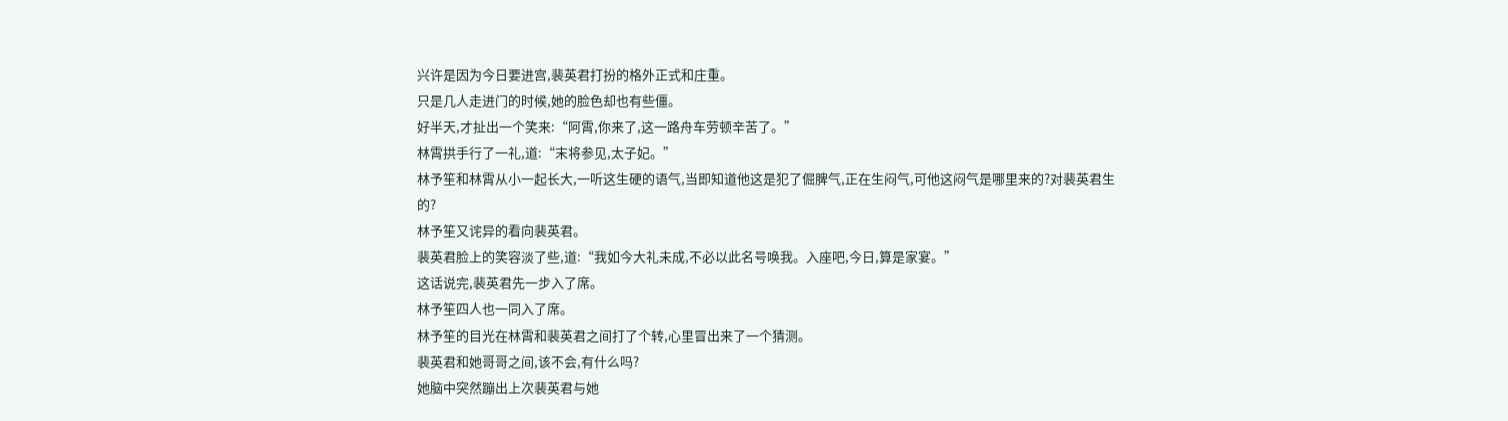兴许是因为今日要进宫,裴英君打扮的格外正式和庄重。
只是几人走进门的时候,她的脸色却也有些僵。
好半天,才扯出一个笑来:“阿霄,你来了,这一路舟车劳顿辛苦了。”
林霄拱手行了一礼,道:“末将参见,太子妃。”
林予笙和林霄从小一起长大,一听这生硬的语气,当即知道他这是犯了倔脾气,正在生闷气,可他这闷气是哪里来的?对裴英君生的?
林予笙又诧异的看向裴英君。
裴英君脸上的笑容淡了些,道:“我如今大礼未成,不必以此名号唤我。入座吧,今日,算是家宴。”
这话说完,裴英君先一步入了席。
林予笙四人也一同入了席。
林予笙的目光在林霄和裴英君之间打了个转,心里冒出来了一个猜测。
裴英君和她哥哥之间,该不会,有什么吗?
她脑中突然蹦出上次裴英君与她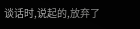谈话时,说起的,放弃了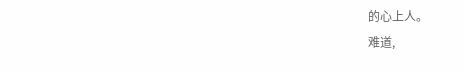的心上人。
难道,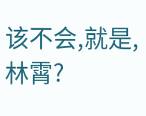该不会,就是,林霄?